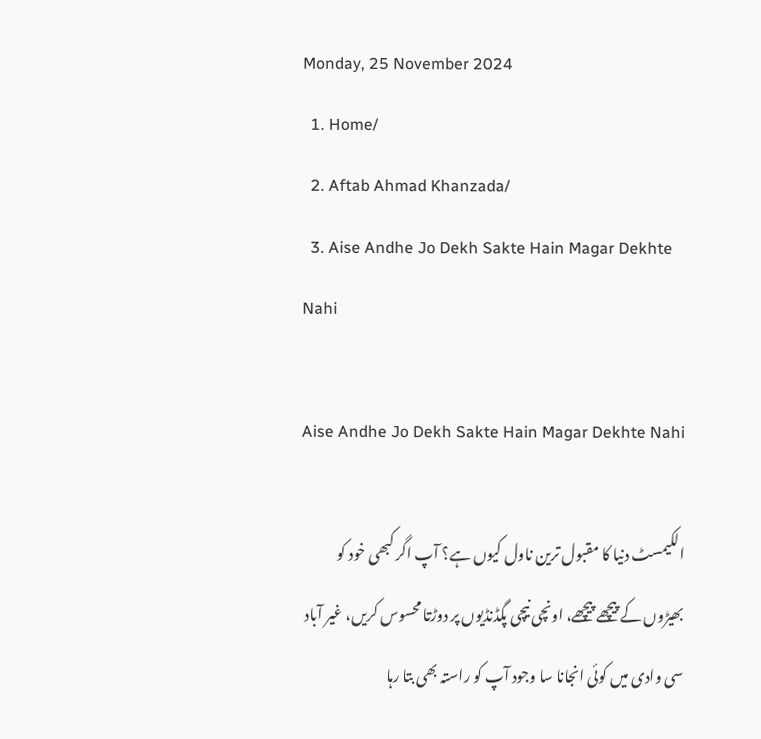Monday, 25 November 2024
  1. Home/
  2. Aftab Ahmad Khanzada/
  3. Aise Andhe Jo Dekh Sakte Hain Magar Dekhte Nahi

Aise Andhe Jo Dekh Sakte Hain Magar Dekhte Nahi

الکیمسٹ دنیا کا مقبول ترین ناول کیوں ہے؟ آپ اگر کبھی خود کو بھیڑوں کے پیچھے پیچھے، اونچی نیچی پگڈنڈیوں پر دوڑتا محسوس کریں، غیر آباد سی وادی میں کوئی انجانا سا وجود آپ کو راستہ بھی بتا رہا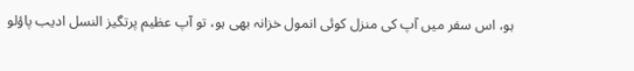ہو، اس سفر میں آپ کی منزل کوئی انمول خزانہ بھی ہو، تو آپ عظیم پرتگیز النسل ادیب پاؤلو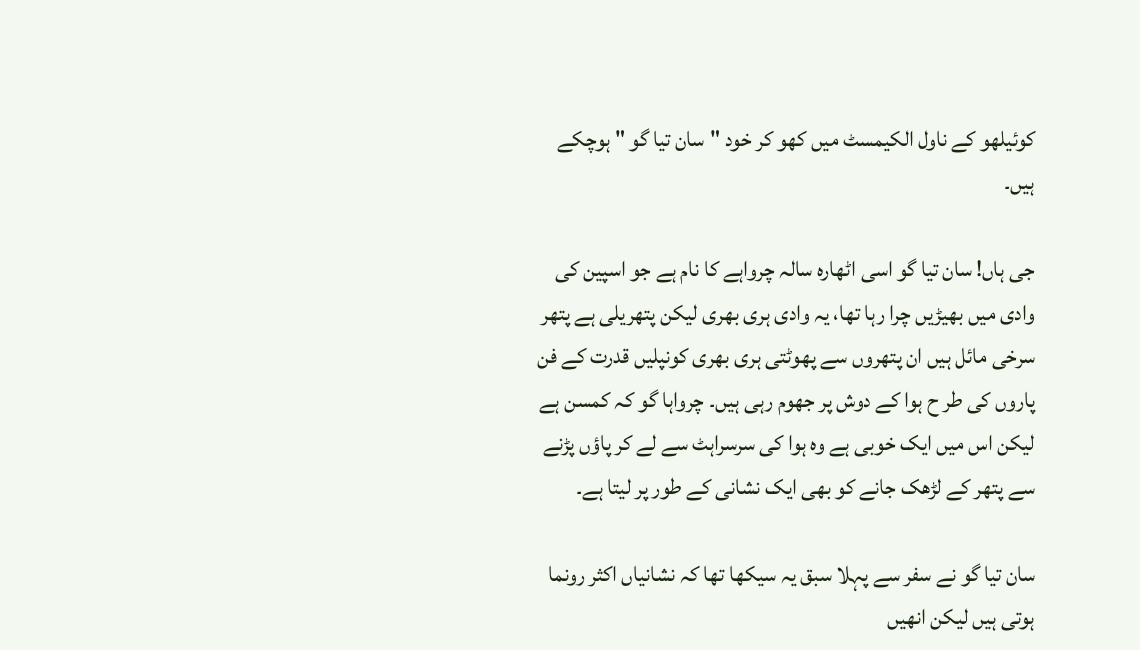کوئیلھو کے ناول الکیمسٹ میں کھو کر خود "سان تیا گو " ہوچکے ہیں۔

جی ہاں! سان تیا گو اسی اٹھارہ سالہ چرواہے کا نام ہے جو اسپین کی وادی میں بھیڑیں چرا رہا تھا، یہ وادی ہری بھری لیکن پتھریلی ہے پتھر سرخی مائل ہیں ان پتھروں سے پھوٹتی ہری بھری کونپلیں قدرت کے فن پاروں کی طر ح ہوا کے دوش پر جھوم رہی ہیں۔ چرواہا گو کہ کمسن ہے لیکن اس میں ایک خوبی ہے وہ ہوا کی سرسراہٹ سے لے کر پاؤں پڑنے سے پتھر کے لڑھک جانے کو بھی ایک نشانی کے طور پر لیتا ہے۔

سان تیا گو نے سفر سے پہلا سبق یہ سیکھا تھا کہ نشانیاں اکثر رونما ہوتی ہیں لیکن انھیں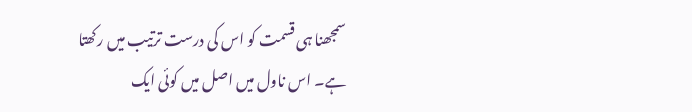سمجھنا ہی قسمت کو اس کی درست ترتیب میں رکھتا ہے۔ اس ناول میں اصل میں کوئی ایک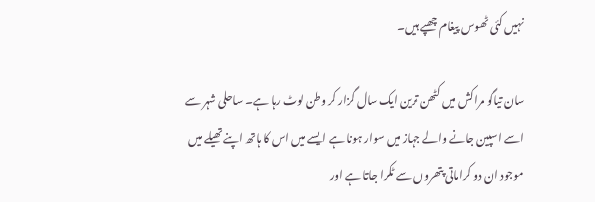نہیں کئی ٹھوس پیغام چھپے ہیں۔

سان تیاگو مراکش میں کٹھن ترین ایک سال گزار کر وطن لوٹ رہا ہے۔ ساحلی شہر سے اسے اسپین جانے والے جہاز میں سوار ہونا ہے ایسے میں اس کا ہاتھ اپنے تھیلے میں موجود ان دو کراماتی پتھروں سے ٹکرا جاتا ہے اور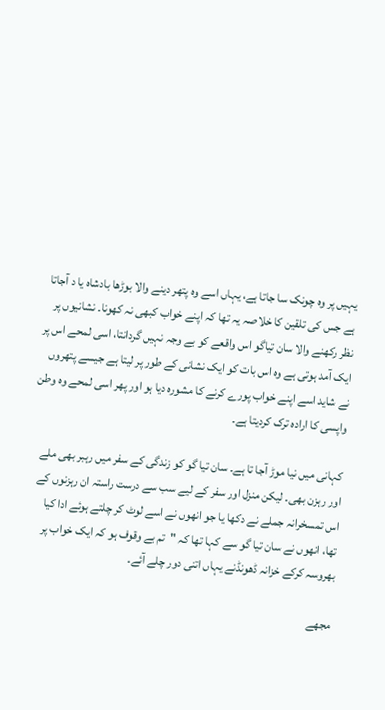یہیں پر وہ چونک سا جاتا ہے، یہاں اسے وہ پتھر دینے والا بوڑھا بادشاہ یا د آجاتا ہے جس کی تلقین کا خلاصہ یہ تھا کہ اپنے خواب کبھی نہ کھونا۔ نشانیوں پر نظر رکھنے والا سان تیاگو اس واقعے کو بے وجہ نہیں گردانتا، اسی لمحے اس پر ایک آمد ہوتی ہے وہ اس بات کو ایک نشانی کے طور پر لیتا ہے جیسے پتھروں نے شاید اسے اپنے خواب پورے کرنے کا مشورہ دیا ہو اور پھر اسی لمحے وہ وطن واپسی کا ارادہ ترک کردیتا ہے۔

کہانی میں نیا موڑ آجا تا ہے۔ سان تیا گو کو زندگی کے سفر میں رہبر بھی ملے اور رہزن بھی۔ لیکن منزل اور سفر کے لیے سب سے درست راستہ ان رہزنوں کے اس تمسخرانہ جملے نے دکھا یا جو انھوں نے اسے لوٹ کر چلتے ہوئے ادا کیا تھا، انھوں نے سان تیا گو سے کہا تھا کہ "تم بے وقوف ہو کہ ایک خواب پر بھروسہ کرکے خزانہ ڈھونڈنے یہاں اتنی دور چلے آئے۔

مجھے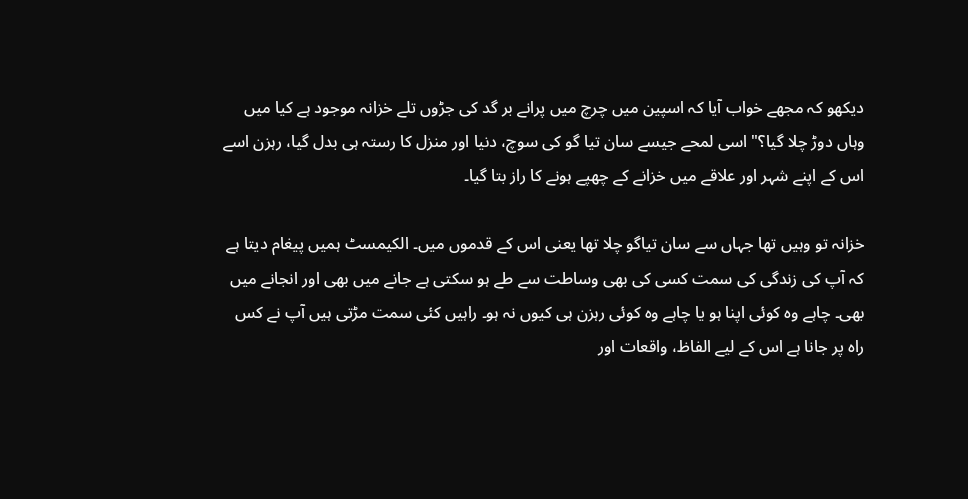دیکھو کہ مجھے خواب آیا کہ اسپین میں چرچ میں پرانے بر گد کی جڑوں تلے خزانہ موجود ہے کیا میں وہاں دوڑ چلا گیا؟" اسی لمحے جیسے سان تیا گو کی سوچ، دنیا اور منزل کا رستہ ہی بدل گیا، رہزن اسے اس کے اپنے شہر اور علاقے میں خزانے کے چھپے ہونے کا راز بتا گیا۔

خزانہ تو وہیں تھا جہاں سے سان تیاگو چلا تھا یعنی اس کے قدموں میں۔ الکیمسٹ ہمیں پیغام دیتا ہے کہ آپ کی زندگی کی سمت کسی کی بھی وساطت سے طے ہو سکتی ہے جانے میں بھی اور انجانے میں بھی۔ چاہے وہ کوئی اپنا ہو یا چاہے وہ کوئی رہزن ہی کیوں نہ ہو۔ راہیں کئی سمت مڑتی ہیں آپ نے کس راہ پر جانا ہے اس کے لیے الفاظ، واقعات اور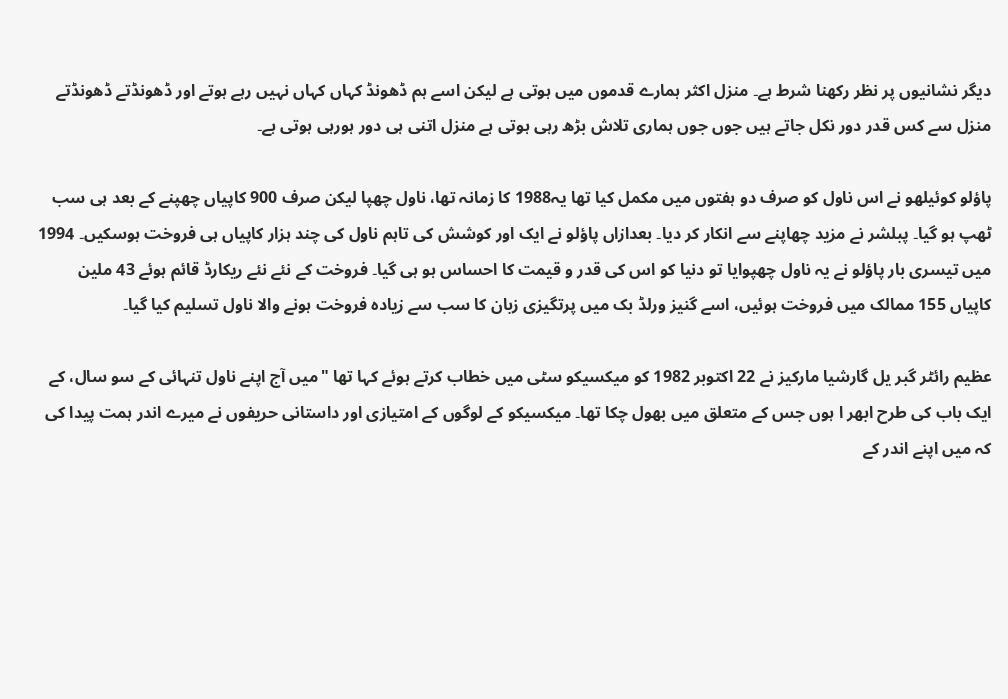دیگر نشانیوں پر نظر رکھنا شرط ہے۔ منزل اکثر ہمارے قدموں میں ہوتی ہے لیکن اسے ہم ڈھونڈ کہاں کہاں نہیں رہے ہوتے اور ڈھونڈتے ڈھونڈتے منزل سے کس قدر دور نکل جاتے ہیں جوں جوں ہماری تلاش بڑھ رہی ہوتی ہے منزل اتنی ہی دور ہورہی ہوتی ہے۔

پاؤلو کوئیلھو نے اس ناول کو صرف دو ہفتوں میں مکمل کیا تھا یہ1988 کا زمانہ تھا، ناول چھپا لیکن صرف 900 کاپیاں چھپنے کے بعد ہی سب ٹھپ ہو گیا۔ پبلشر نے مزید چھاپنے سے انکار کر دیا۔ بعدازاں پاؤلو نے ایک اور کوشش کی تاہم ناول کی چند ہزار کاپیاں ہی فروخت ہوسکیں۔ 1994 میں تیسری بار پاؤلو نے یہ ناول چھپوایا تو دنیا کو اس کی قدر و قیمت کا احساس ہو ہی گیا۔ فروخت کے نئے نئے ریکارڈ قائم ہوئے 43 ملین کاپیاں 155 ممالک میں فروخت ہوئیں، اسے گنیز ورلڈ بک میں پرتگیزی زبان کا سب سے زیادہ فروخت ہونے والا ناول تسلیم کیا گیا۔

عظیم رائٹر گبر یل گارشیا مارکیز نے 22 اکتوبر 1982 کو میکسیکو سٹی میں خطاب کرتے ہوئے کہا تھا "میں آج اپنے ناول تنہائی کے سو سال، کے ایک باب کی طرح ابھر ا ہوں جس کے متعلق میں بھول چکا تھا۔ میکسیکو کے لوگوں کے امتیازی اور داستانی حریفوں نے میرے اندر ہمت پیدا کی کہ میں اپنے اندر کے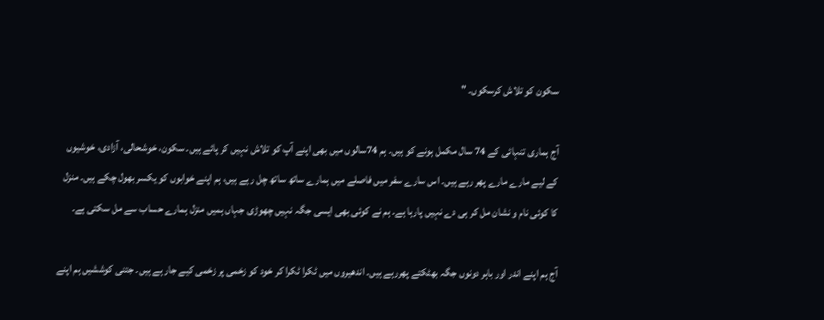سکون کو تلاش کرسکوں۔ "

آج ہماری تنہائی کے 74 سال مکمل ہونے کو ہیں۔ ہم 74سالوں میں بھی اپنے آپ کو تلاش نہیں کر پائے ہیں۔ سکون، خوشحالی، آزادی، خوشیوں کے لیے مارے مارے پھر رہے ہیں۔ اس سارے سفر میں فاصلے میں ہمارے ساتھ ساتھ چل رہے ہیں، ہم اپنے خوابوں کو یکسر بھول چکے ہیں۔ منزل کا کوئی نام و نشان مل کر ہی دے نہیں پارہا ہے۔ ہم نے کوئی بھی ایسی جگہ نہیں چھوڑی جہاں ہمیں منزل ہمارے حساب سے مل سکتی ہے۔

آج ہم اپنے اندر اور باہر دونوں جگہ بھٹکتے پھررہے ہیں۔ اندھیروں میں ٹکرا ٹکرا کر خود کو زخمی پر زخمی کیے جار ہے ہیں۔ جتنی کوششیں ہم اپنے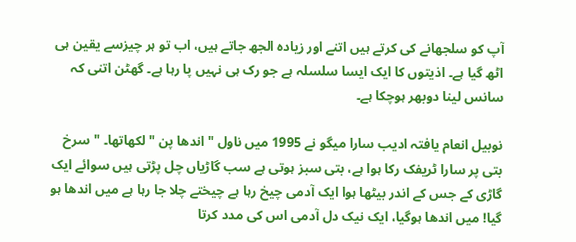آپ کو سلجھانے کی کرتے ہیں اتنے اور زیادہ الجھ جاتے ہیں، اب تو ہر چیزسے یقین ہی اٹھ گیا ہے۔ اذیتوں کا ایک ایسا سلسلہ ہے جو رک ہی نہیں پا رہا ہے۔ گھٹن اتنی کہ سانس لینا دوبھر ہوچکا ہے۔

نوبیل انعام یافتہ ادیب سارا میگو نے 1995 میں ناول " اندھا پن " لکھاتھا۔ "سرخ بتی پر سارا ٹریفک رکا ہوا ہے، بتی سبز ہوتی ہے سب گاڑیاں چل پڑتی ہیں سوائے ایک گاڑی کے جس کے اندر بیٹھا ہوا ایک آدمی چیخ رہا ہے چیختے چلا جا رہا ہے میں اندھا ہو گیا! میں اندھا ہوگیا، ایک نیک دل آدمی اس کی مدد کرتا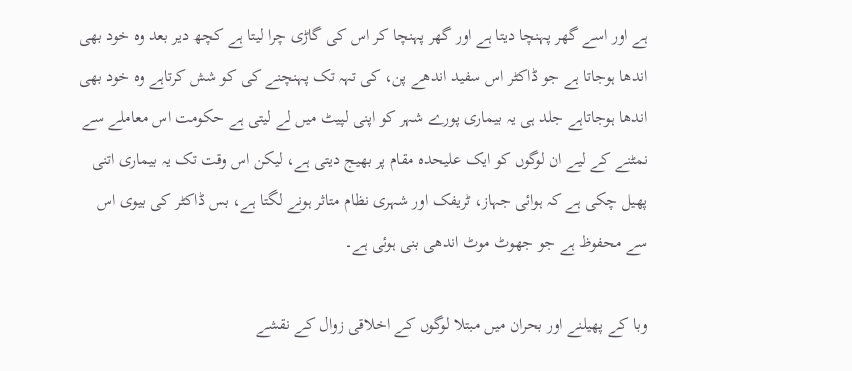ہے اور اسے گھر پہنچا دیتا ہے اور گھر پہنچا کر اس کی گاڑی چرا لیتا ہے کچھ دیر بعد وہ خود بھی اندھا ہوجاتا ہے جو ڈاکٹر اس سفید اندھے پن، کی تہہ تک پہنچنے کی کو شش کرتاہے وہ خود بھی اندھا ہوجاتاہے جلد ہی یہ بیماری پورے شہر کو اپنی لپیٹ میں لے لیتی ہے حکومت اس معاملے سے نمٹنے کے لیے ان لوگوں کو ایک علیحدہ مقام پر بھیج دیتی ہے، لیکن اس وقت تک یہ بیماری اتنی پھیل چکی ہے کہ ہوائی جہاز، ٹریفک اور شہری نظام متاثر ہونے لگتا ہے، بس ڈاکٹر کی بیوی اس سے محفوظ ہے جو جھوٹ موٹ اندھی بنی ہوئی ہے۔

وبا کے پھیلنے اور بحران میں مبتلا لوگوں کے اخلاقی زوال کے نقشے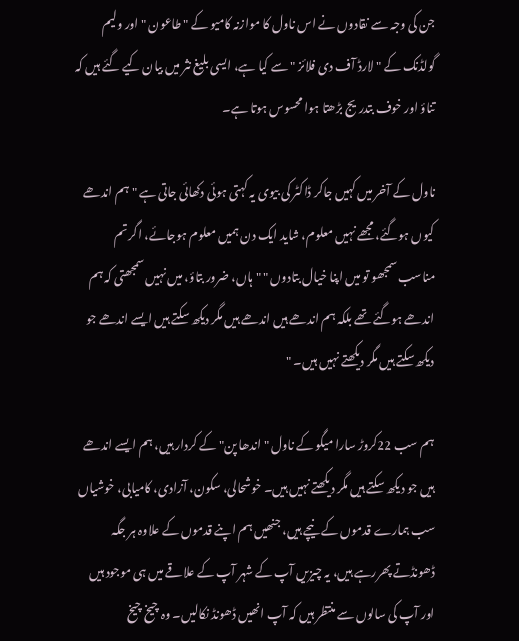جن کی وجہ سے نقادوں نے اس ناول کا موازنہ کامیو کے " طاعون " اور ولیم گولڈنک کے "لارڈ آف دی فلائز " سے کیا ہے، ایسی بلیغ نثر میں بیان کیے گئے ہیں کہ تناؤ اور خوف بتدریج بڑھتا ہوا محسوس ہوتا ہے۔

ناول کے آخر میں کہیں جاکر ڈاکٹر کی بیوی یہ کہتی ہوئی دکھائی جاتی ہے " ہم اندھے کیوں ہوگئے، مجھے نہیں معلوم، شاید ایک دن ہمیں معلوم ہوجائے، اگر تم مناسب سمجھو تو میں اپنا خیال بتادوں " "ہاں، ضرور بتاؤ، میں نہیں سمجھتی کہ ہم اندھے ہوگئے تھے بلکہ ہم اندھے ہیں اندھے ہیں مگر دیکھ سکتے ہیں ایسے اندھے جو دیکھ سکتے ہیں مگر دیکھتے نہیں ہیں۔ "

ہم سب 22کروڑ سارا میگو کے ناول " اندھا پن" کے کردار ہیں، ہم ایسے اندھے ہیں جو دیکھ سکتے ہیں مگر دیکھتے نہیں ہیں۔ خوشحالی، سکون، آزادی، کامیابی، خوشیاں سب ہمارے قدموں کے نیچے ہیں، جنھیں ہم اپنے قدموں کے علاوہ ہر جگہ ڈھونڈتے پھررہے ہیں، یہ چیزیں آپ کے شہر آپ کے علاقے میں ہی موجود ہیں اور آپ کی سالوں سے منتظر ہیں کہ آپ انھیں ڈھونڈ نکالیں۔ وہ چیخ چیخ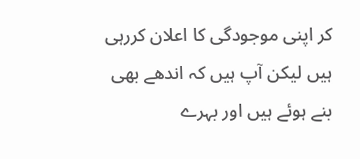کر اپنی موجودگی کا اعلان کررہی ہیں لیکن آپ ہیں کہ اندھے بھی بنے ہوئے ہیں اور بہرے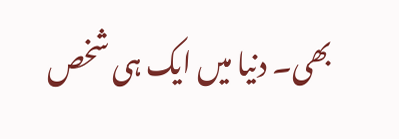بھی۔ دنیا میں ایک ہی شخص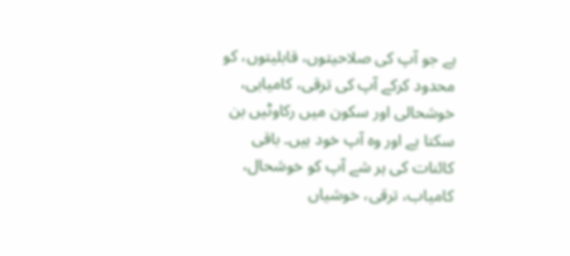ہے جو آپ کی صلاحیتوں، قابلیتوں، کو محدود کرکے آپ کی ترقی، کامیابی، خوشحالی اور سکون میں رکاوٹیں بن سکتا ہے اور وہ آپ خود ہیں۔ باقی کائنات کی ہر شے آپ کو خوشحال، کامیاب، ترقی، خوشیاں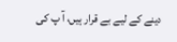دینے کے لیے بے قرار ہیں، آ پ کی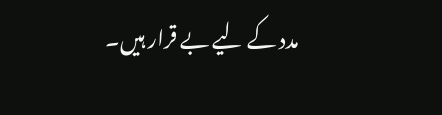مدد کے لیے بے قرار ہیں۔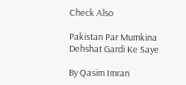Check Also

Pakistan Par Mumkina Dehshat Gardi Ke Saye

By Qasim Imran